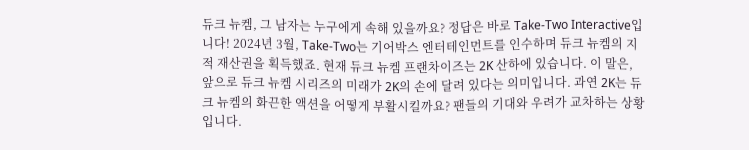듀크 뉴켐, 그 남자는 누구에게 속해 있을까요? 정답은 바로 Take-Two Interactive입니다! 2024년 3월, Take-Two는 기어박스 엔터테인먼트를 인수하며 듀크 뉴켐의 지적 재산권을 획득했죠. 현재 듀크 뉴켐 프랜차이즈는 2K 산하에 있습니다. 이 말은, 앞으로 듀크 뉴켐 시리즈의 미래가 2K의 손에 달려 있다는 의미입니다. 과연 2K는 듀크 뉴켐의 화끈한 액션을 어떻게 부활시킬까요? 팬들의 기대와 우려가 교차하는 상황입니다.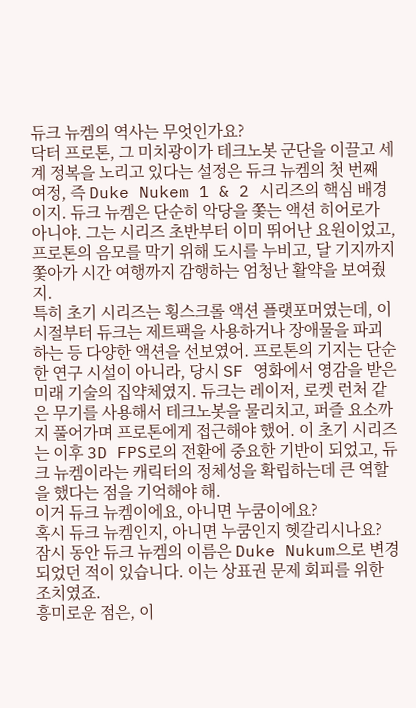듀크 뉴켐의 역사는 무엇인가요?
닥터 프로톤, 그 미치광이가 테크노봇 군단을 이끌고 세계 정복을 노리고 있다는 설정은 듀크 뉴켐의 첫 번째 여정, 즉 Duke Nukem 1 & 2 시리즈의 핵심 배경이지. 듀크 뉴켐은 단순히 악당을 쫓는 액션 히어로가 아니야. 그는 시리즈 초반부터 이미 뛰어난 요원이었고, 프로톤의 음모를 막기 위해 도시를 누비고, 달 기지까지 쫓아가 시간 여행까지 감행하는 엄청난 활약을 보여줬지.
특히 초기 시리즈는 횡스크롤 액션 플랫포머였는데, 이 시절부터 듀크는 제트팩을 사용하거나 장애물을 파괴하는 등 다양한 액션을 선보였어. 프로톤의 기지는 단순한 연구 시설이 아니라, 당시 SF 영화에서 영감을 받은 미래 기술의 집약체였지. 듀크는 레이저, 로켓 런처 같은 무기를 사용해서 테크노봇을 물리치고, 퍼즐 요소까지 풀어가며 프로톤에게 접근해야 했어. 이 초기 시리즈는 이후 3D FPS로의 전환에 중요한 기반이 되었고, 듀크 뉴켐이라는 캐릭터의 정체성을 확립하는데 큰 역할을 했다는 점을 기억해야 해.
이거 듀크 뉴켐이에요, 아니면 누쿰이에요?
혹시 듀크 뉴켐인지, 아니면 누쿰인지 헷갈리시나요? 잠시 동안 듀크 뉴켐의 이름은 Duke Nukum으로 변경되었던 적이 있습니다. 이는 상표권 문제 회피를 위한 조치였죠.
흥미로운 점은, 이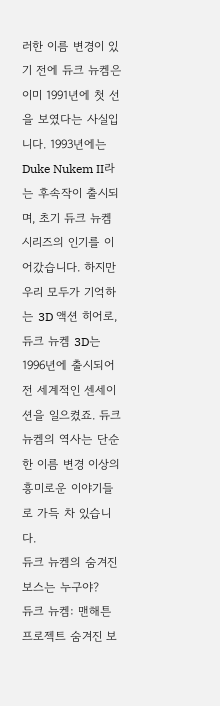러한 이름 변경이 있기 전에 듀크 뉴켐은 이미 1991년에 첫 선을 보였다는 사실입니다. 1993년에는 Duke Nukem II라는 후속작이 출시되며, 초기 듀크 뉴켐 시리즈의 인기를 이어갔습니다. 하지만 우리 모두가 기억하는 3D 액션 히어로, 듀크 뉴켐 3D는 1996년에 출시되어 전 세계적인 센세이션을 일으켰죠. 듀크 뉴켐의 역사는 단순한 이름 변경 이상의 흥미로운 이야기들로 가득 차 있습니다.
듀크 뉴켐의 숨겨진 보스는 누구야?
듀크 뉴켐: 맨해튼 프로젝트 숨겨진 보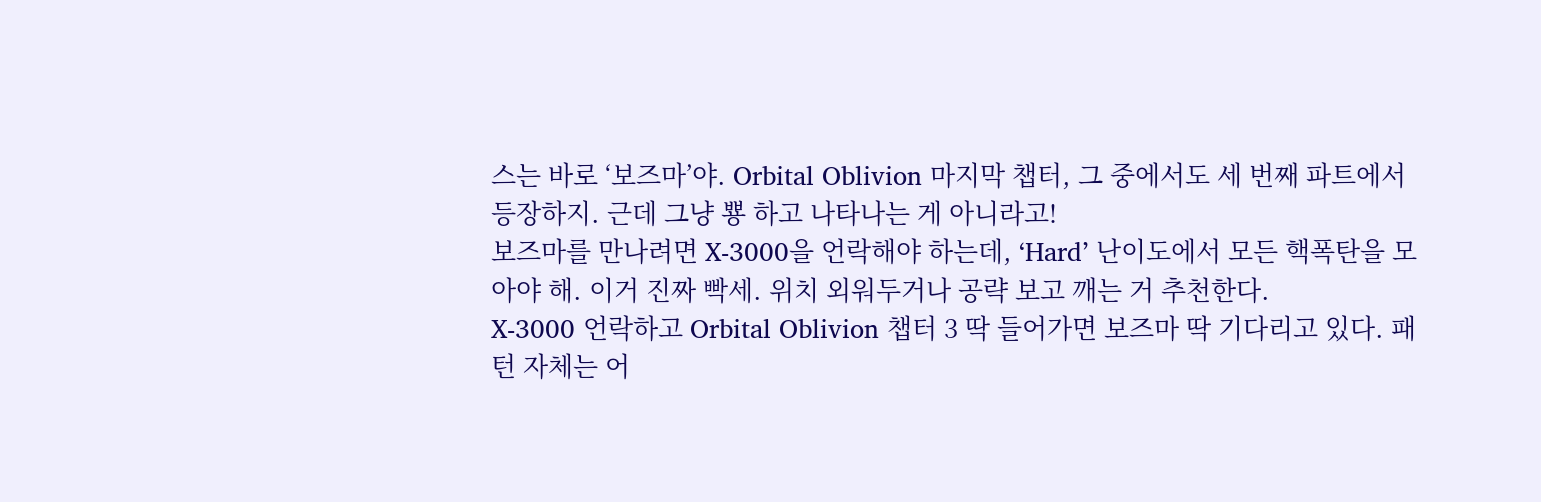스는 바로 ‘보즈마’야. Orbital Oblivion 마지막 챕터, 그 중에서도 세 번째 파트에서 등장하지. 근데 그냥 뿅 하고 나타나는 게 아니라고!
보즈마를 만나려면 X-3000을 언락해야 하는데, ‘Hard’ 난이도에서 모든 핵폭탄을 모아야 해. 이거 진짜 빡세. 위치 외워두거나 공략 보고 깨는 거 추천한다.
X-3000 언락하고 Orbital Oblivion 챕터 3 딱 들어가면 보즈마 딱 기다리고 있다. 패턴 자체는 어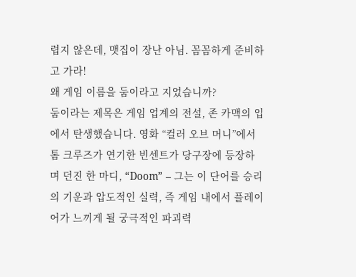렵지 않은데, 맷집이 장난 아님. 꼼꼼하게 준비하고 가라!
왜 게임 이름을 둠이라고 지었습니까?
둠이라는 제목은 게임 업계의 전설, 존 카맥의 입에서 탄생했습니다. 영화 “컬러 오브 머니”에서 톰 크루즈가 연기한 빈센트가 당구장에 등장하며 던진 한 마디, “Doom” – 그는 이 단어를 승리의 기운과 압도적인 실력, 즉 게임 내에서 플레이어가 느끼게 될 궁극적인 파괴력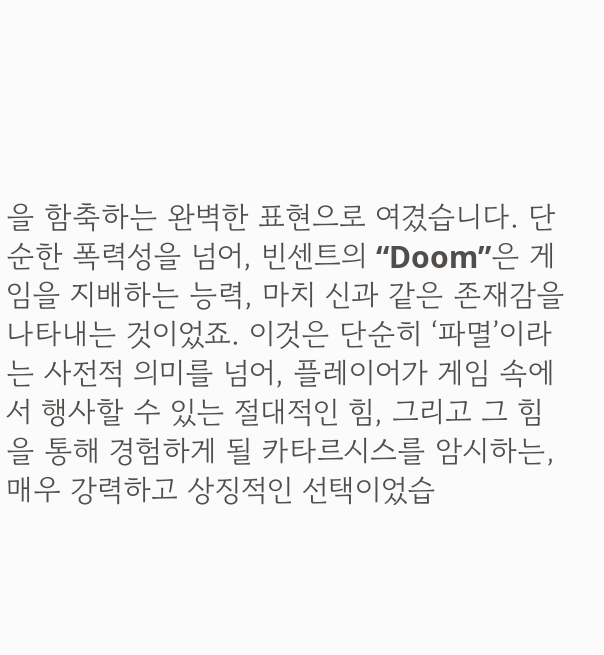을 함축하는 완벽한 표현으로 여겼습니다. 단순한 폭력성을 넘어, 빈센트의 “Doom”은 게임을 지배하는 능력, 마치 신과 같은 존재감을 나타내는 것이었죠. 이것은 단순히 ‘파멸’이라는 사전적 의미를 넘어, 플레이어가 게임 속에서 행사할 수 있는 절대적인 힘, 그리고 그 힘을 통해 경험하게 될 카타르시스를 암시하는, 매우 강력하고 상징적인 선택이었습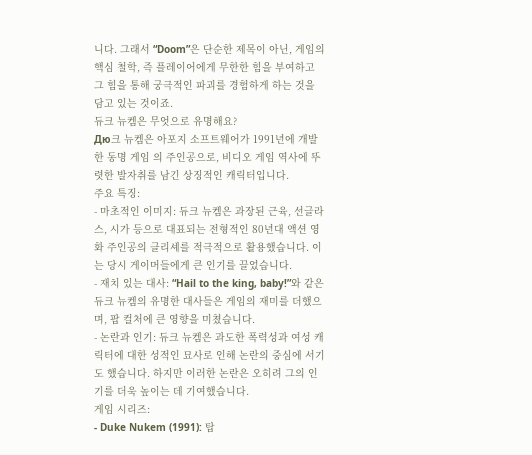니다. 그래서 “Doom”은 단순한 제목이 아닌, 게임의 핵심 철학, 즉 플레이어에게 무한한 힘을 부여하고 그 힘을 통해 궁극적인 파괴를 경험하게 하는 것을 담고 있는 것이죠.
듀크 뉴켐은 무엇으로 유명해요?
Дю크 뉴켐은 아포지 소프트웨어가 1991년에 개발한 동명 게임 의 주인공으로, 비디오 게임 역사에 뚜렷한 발자취를 남긴 상징적인 캐릭터입니다.
주요 특징:
- 마초적인 이미지: 듀크 뉴켐은 과장된 근육, 선글라스, 시가 등으로 대표되는 전형적인 80년대 액션 영화 주인공의 클리셰를 적극적으로 활용했습니다. 이는 당시 게이머들에게 큰 인기를 끌었습니다.
- 재치 있는 대사: “Hail to the king, baby!”와 같은 듀크 뉴켐의 유명한 대사들은 게임의 재미를 더했으며, 팝 컬처에 큰 영향을 미쳤습니다.
- 논란과 인기: 듀크 뉴켐은 과도한 폭력성과 여성 캐릭터에 대한 성적인 묘사로 인해 논란의 중심에 서기도 했습니다. 하지만 이러한 논란은 오히려 그의 인기를 더욱 높이는 데 기여했습니다.
게임 시리즈:
- Duke Nukem (1991): 탑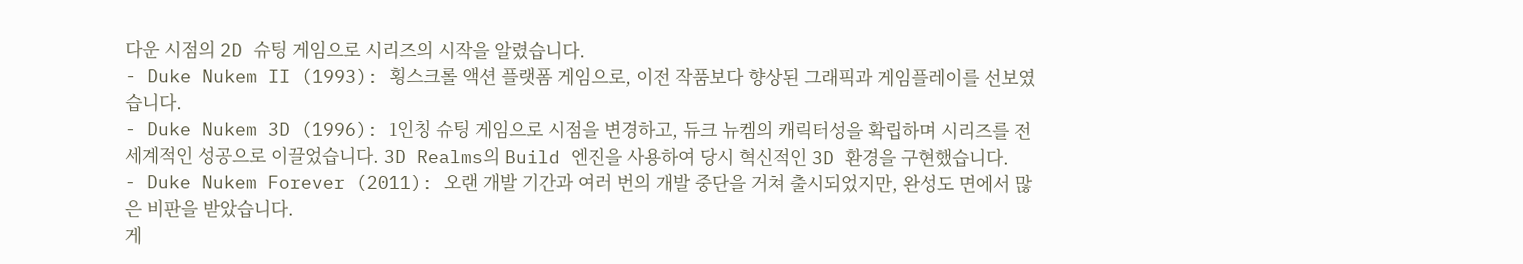다운 시점의 2D 슈팅 게임으로 시리즈의 시작을 알렸습니다.
- Duke Nukem II (1993): 횡스크롤 액션 플랫폼 게임으로, 이전 작품보다 향상된 그래픽과 게임플레이를 선보였습니다.
- Duke Nukem 3D (1996): 1인칭 슈팅 게임으로 시점을 변경하고, 듀크 뉴켐의 캐릭터성을 확립하며 시리즈를 전 세계적인 성공으로 이끌었습니다. 3D Realms의 Build 엔진을 사용하여 당시 혁신적인 3D 환경을 구현했습니다.
- Duke Nukem Forever (2011): 오랜 개발 기간과 여러 번의 개발 중단을 거쳐 출시되었지만, 완성도 면에서 많은 비판을 받았습니다.
게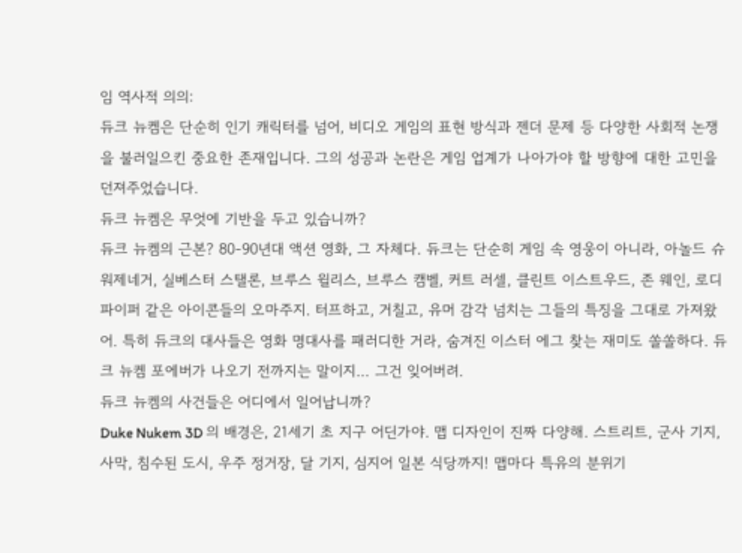임 역사적 의의:
듀크 뉴켐은 단순히 인기 캐릭터를 넘어, 비디오 게임의 표현 방식과 젠더 문제 등 다양한 사회적 논쟁을 불러일으킨 중요한 존재입니다. 그의 성공과 논란은 게임 업계가 나아가야 할 방향에 대한 고민을 던져주었습니다.
듀크 뉴켐은 무엇에 기반을 두고 있습니까?
듀크 뉴켐의 근본? 80-90년대 액션 영화, 그 자체다. 듀크는 단순히 게임 속 영웅이 아니라, 아놀드 슈워제네거, 실베스터 스탤론, 브루스 윌리스, 브루스 캠벨, 커트 러셀, 클린트 이스트우드, 존 웨인, 로디 파이퍼 같은 아이콘들의 오마주지. 터프하고, 거칠고, 유머 감각 넘치는 그들의 특징을 그대로 가져왔어. 특히 듀크의 대사들은 영화 명대사를 패러디한 거라, 숨겨진 이스터 에그 찾는 재미도 쏠쏠하다. 듀크 뉴켐 포에버가 나오기 전까지는 말이지… 그건 잊어버려.
듀크 뉴켐의 사건들은 어디에서 일어납니까?
Duke Nukem 3D 의 배경은, 21세기 초 지구 어딘가야. 맵 디자인이 진짜 다양해. 스트리트, 군사 기지, 사막, 침수된 도시, 우주 정거장, 달 기지, 심지어 일본 식당까지! 맵마다 특유의 분위기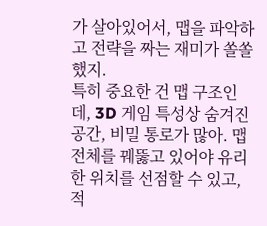가 살아있어서, 맵을 파악하고 전략을 짜는 재미가 쏠쏠했지.
특히 중요한 건 맵 구조인데, 3D 게임 특성상 숨겨진 공간, 비밀 통로가 많아. 맵 전체를 꿰뚫고 있어야 유리한 위치를 선점할 수 있고, 적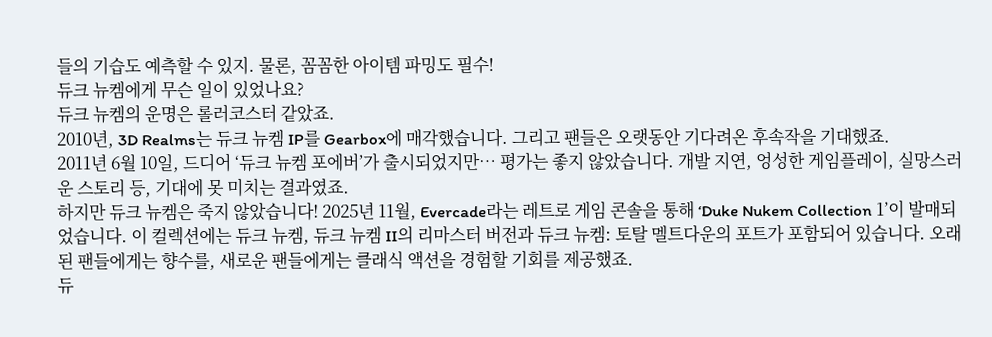들의 기습도 예측할 수 있지. 물론, 꼼꼼한 아이템 파밍도 필수!
듀크 뉴켐에게 무슨 일이 있었나요?
듀크 뉴켐의 운명은 롤러코스터 같았죠.
2010년, 3D Realms는 듀크 뉴켐 IP를 Gearbox에 매각했습니다. 그리고 팬들은 오랫동안 기다려온 후속작을 기대했죠.
2011년 6월 10일, 드디어 ‘듀크 뉴켐 포에버’가 출시되었지만… 평가는 좋지 않았습니다. 개발 지연, 엉성한 게임플레이, 실망스러운 스토리 등, 기대에 못 미치는 결과였죠.
하지만 듀크 뉴켐은 죽지 않았습니다! 2025년 11월, Evercade라는 레트로 게임 콘솔을 통해 ‘Duke Nukem Collection 1’이 발매되었습니다. 이 컬렉션에는 듀크 뉴켐, 듀크 뉴켐 II의 리마스터 버전과 듀크 뉴켐: 토탈 멜트다운의 포트가 포함되어 있습니다. 오래된 팬들에게는 향수를, 새로운 팬들에게는 클래식 액션을 경험할 기회를 제공했죠.
듀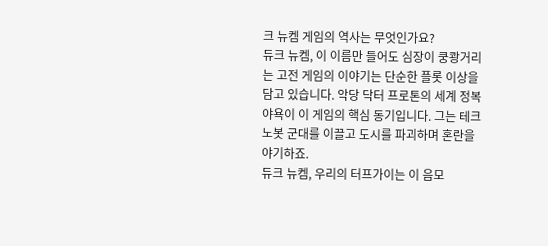크 뉴켐 게임의 역사는 무엇인가요?
듀크 뉴켐, 이 이름만 들어도 심장이 쿵쾅거리는 고전 게임의 이야기는 단순한 플롯 이상을 담고 있습니다. 악당 닥터 프로톤의 세계 정복 야욕이 이 게임의 핵심 동기입니다. 그는 테크노봇 군대를 이끌고 도시를 파괴하며 혼란을 야기하죠.
듀크 뉴켐, 우리의 터프가이는 이 음모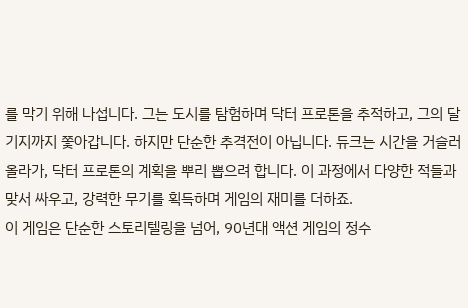를 막기 위해 나섭니다. 그는 도시를 탐험하며 닥터 프로톤을 추적하고, 그의 달 기지까지 쫓아갑니다. 하지만 단순한 추격전이 아닙니다. 듀크는 시간을 거슬러 올라가, 닥터 프로톤의 계획을 뿌리 뽑으려 합니다. 이 과정에서 다양한 적들과 맞서 싸우고, 강력한 무기를 획득하며 게임의 재미를 더하죠.
이 게임은 단순한 스토리텔링을 넘어, 90년대 액션 게임의 정수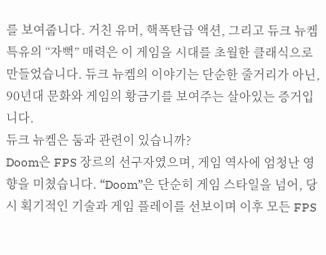를 보여줍니다. 거친 유머, 핵폭탄급 액션, 그리고 듀크 뉴켐 특유의 “자뻑” 매력은 이 게임을 시대를 초월한 클래식으로 만들었습니다. 듀크 뉴켐의 이야기는 단순한 줄거리가 아닌, 90년대 문화와 게임의 황금기를 보여주는 살아있는 증거입니다.
듀크 뉴켐은 둠과 관련이 있습니까?
Doom은 FPS 장르의 선구자였으며, 게임 역사에 엄청난 영향을 미쳤습니다. “Doom”은 단순히 게임 스타일을 넘어, 당시 획기적인 기술과 게임 플레이를 선보이며 이후 모든 FPS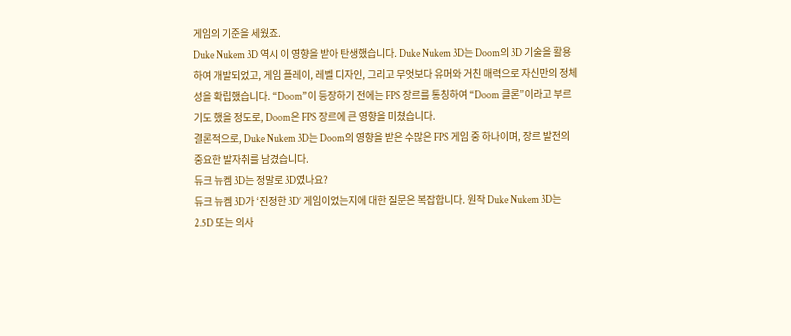게임의 기준을 세웠죠.
Duke Nukem 3D 역시 이 영향을 받아 탄생했습니다. Duke Nukem 3D는 Doom의 3D 기술을 활용하여 개발되었고, 게임 플레이, 레벨 디자인, 그리고 무엇보다 유머와 거친 매력으로 자신만의 정체성을 확립했습니다. “Doom”이 등장하기 전에는 FPS 장르를 통칭하여 “Doom 클론”이라고 부르기도 했을 정도로, Doom은 FPS 장르에 큰 영향을 미쳤습니다.
결론적으로, Duke Nukem 3D는 Doom의 영향을 받은 수많은 FPS 게임 중 하나이며, 장르 발전의 중요한 발자취를 남겼습니다.
듀크 뉴켐 3D는 정말로 3D였나요?
듀크 뉴켐 3D가 ‘진정한 3D’ 게임이었는지에 대한 질문은 복잡합니다. 원작 Duke Nukem 3D는 2.5D 또는 의사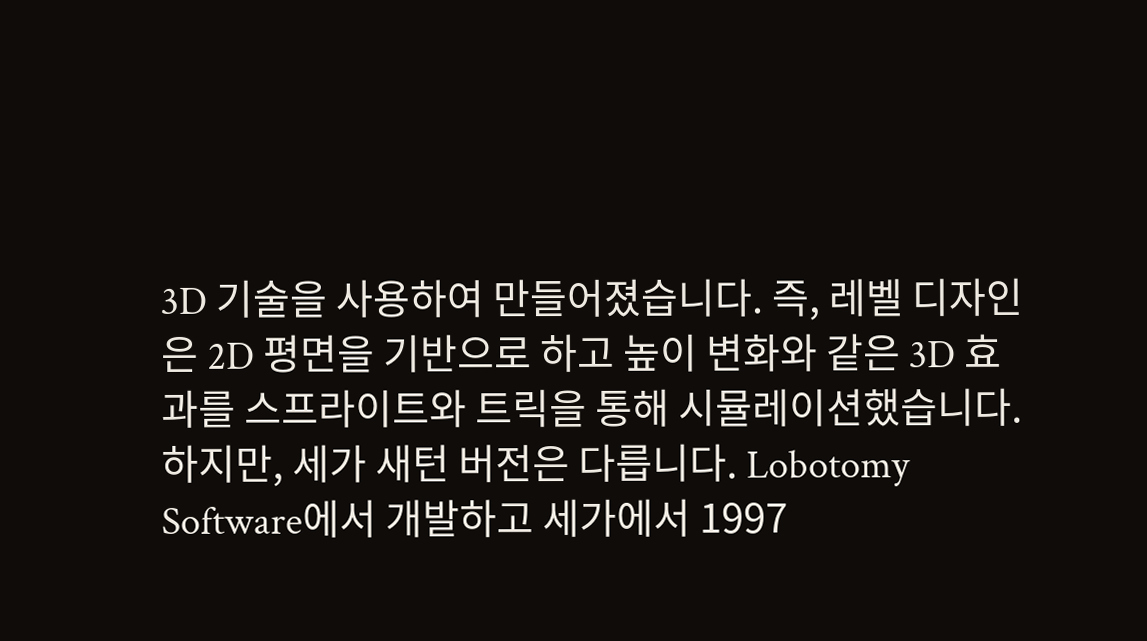3D 기술을 사용하여 만들어졌습니다. 즉, 레벨 디자인은 2D 평면을 기반으로 하고 높이 변화와 같은 3D 효과를 스프라이트와 트릭을 통해 시뮬레이션했습니다.
하지만, 세가 새턴 버전은 다릅니다. Lobotomy Software에서 개발하고 세가에서 1997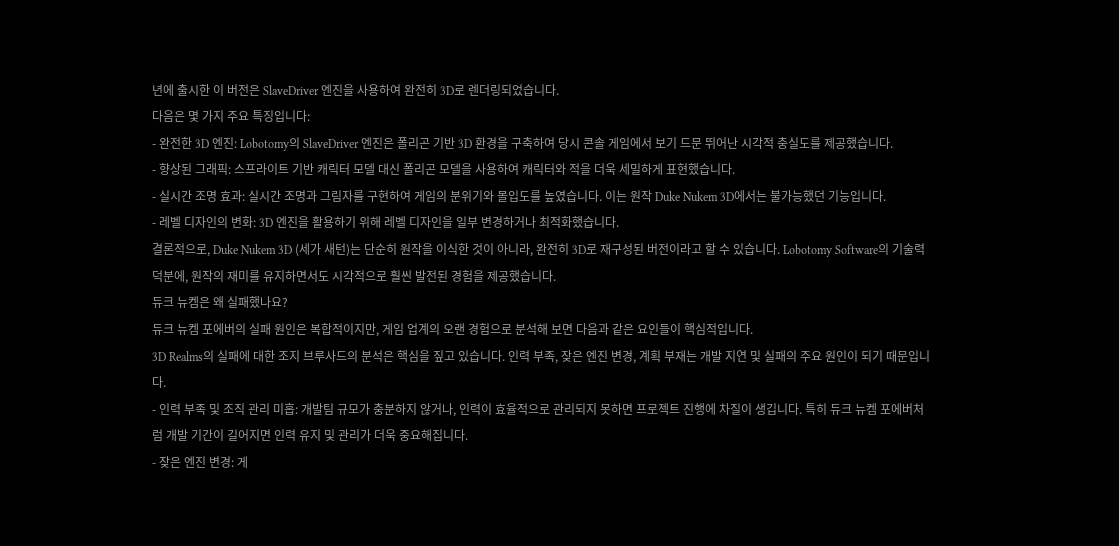년에 출시한 이 버전은 SlaveDriver 엔진을 사용하여 완전히 3D로 렌더링되었습니다.
다음은 몇 가지 주요 특징입니다:
- 완전한 3D 엔진: Lobotomy의 SlaveDriver 엔진은 폴리곤 기반 3D 환경을 구축하여 당시 콘솔 게임에서 보기 드문 뛰어난 시각적 충실도를 제공했습니다.
- 향상된 그래픽: 스프라이트 기반 캐릭터 모델 대신 폴리곤 모델을 사용하여 캐릭터와 적을 더욱 세밀하게 표현했습니다.
- 실시간 조명 효과: 실시간 조명과 그림자를 구현하여 게임의 분위기와 몰입도를 높였습니다. 이는 원작 Duke Nukem 3D에서는 불가능했던 기능입니다.
- 레벨 디자인의 변화: 3D 엔진을 활용하기 위해 레벨 디자인을 일부 변경하거나 최적화했습니다.
결론적으로, Duke Nukem 3D (세가 새턴)는 단순히 원작을 이식한 것이 아니라, 완전히 3D로 재구성된 버전이라고 할 수 있습니다. Lobotomy Software의 기술력 덕분에, 원작의 재미를 유지하면서도 시각적으로 훨씬 발전된 경험을 제공했습니다.
듀크 뉴켐은 왜 실패했나요?
듀크 뉴켐 포에버의 실패 원인은 복합적이지만, 게임 업계의 오랜 경험으로 분석해 보면 다음과 같은 요인들이 핵심적입니다.
3D Realms의 실패에 대한 조지 브루사드의 분석은 핵심을 짚고 있습니다. 인력 부족, 잦은 엔진 변경, 계획 부재는 개발 지연 및 실패의 주요 원인이 되기 때문입니다.
- 인력 부족 및 조직 관리 미흡: 개발팀 규모가 충분하지 않거나, 인력이 효율적으로 관리되지 못하면 프로젝트 진행에 차질이 생깁니다. 특히 듀크 뉴켐 포에버처럼 개발 기간이 길어지면 인력 유지 및 관리가 더욱 중요해집니다.
- 잦은 엔진 변경: 게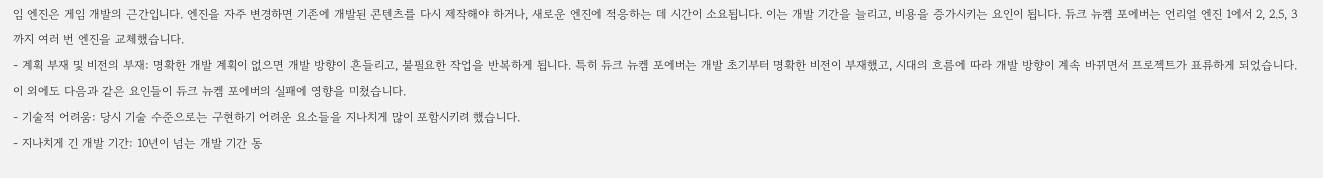임 엔진은 게임 개발의 근간입니다. 엔진을 자주 변경하면 기존에 개발된 콘텐츠를 다시 제작해야 하거나, 새로운 엔진에 적응하는 데 시간이 소요됩니다. 이는 개발 기간을 늘리고, 비용을 증가시키는 요인이 됩니다. 듀크 뉴켐 포에버는 언리얼 엔진 1에서 2, 2.5, 3까지 여러 번 엔진을 교체했습니다.
- 계획 부재 및 비전의 부재: 명확한 개발 계획이 없으면 개발 방향이 흔들리고, 불필요한 작업을 반복하게 됩니다. 특히 듀크 뉴켐 포에버는 개발 초기부터 명확한 비전이 부재했고, 시대의 흐름에 따라 개발 방향이 계속 바뀌면서 프로젝트가 표류하게 되었습니다.
이 외에도 다음과 같은 요인들이 듀크 뉴켐 포에버의 실패에 영향을 미쳤습니다.
- 기술적 어려움: 당시 기술 수준으로는 구현하기 어려운 요소들을 지나치게 많이 포함시키려 했습니다.
- 지나치게 긴 개발 기간: 10년이 넘는 개발 기간 동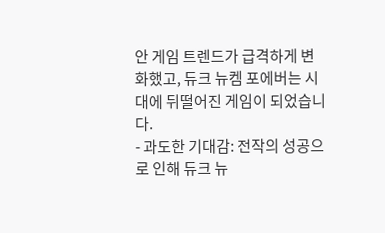안 게임 트렌드가 급격하게 변화했고, 듀크 뉴켐 포에버는 시대에 뒤떨어진 게임이 되었습니다.
- 과도한 기대감: 전작의 성공으로 인해 듀크 뉴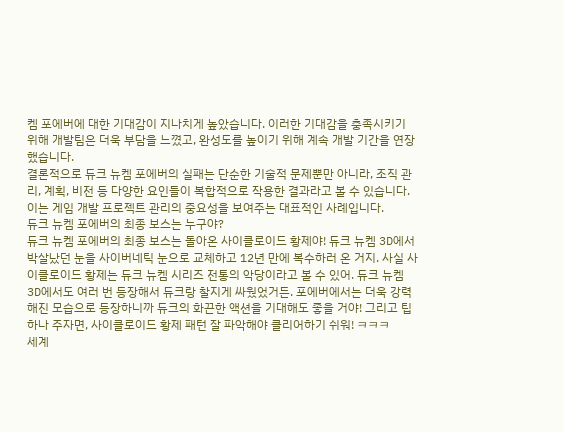켐 포에버에 대한 기대감이 지나치게 높았습니다. 이러한 기대감을 충족시키기 위해 개발팀은 더욱 부담을 느꼈고, 완성도를 높이기 위해 계속 개발 기간을 연장했습니다.
결론적으로 듀크 뉴켐 포에버의 실패는 단순한 기술적 문제뿐만 아니라, 조직 관리, 계획, 비전 등 다양한 요인들이 복합적으로 작용한 결과라고 볼 수 있습니다. 이는 게임 개발 프로젝트 관리의 중요성을 보여주는 대표적인 사례입니다.
듀크 뉴켐 포에버의 최종 보스는 누구야?
듀크 뉴켐 포에버의 최종 보스는 돌아온 사이클로이드 황제야! 듀크 뉴켐 3D에서 박살났던 눈을 사이버네틱 눈으로 교체하고 12년 만에 복수하러 온 거지. 사실 사이클로이드 황제는 듀크 뉴켐 시리즈 전통의 악당이라고 볼 수 있어. 듀크 뉴켐 3D에서도 여러 번 등장해서 듀크랑 찰지게 싸웠었거든. 포에버에서는 더욱 강력해진 모습으로 등장하니까 듀크의 화끈한 액션을 기대해도 좋을 거야! 그리고 팁 하나 주자면, 사이클로이드 황제 패턴 잘 파악해야 클리어하기 쉬워! ㅋㅋㅋ
세계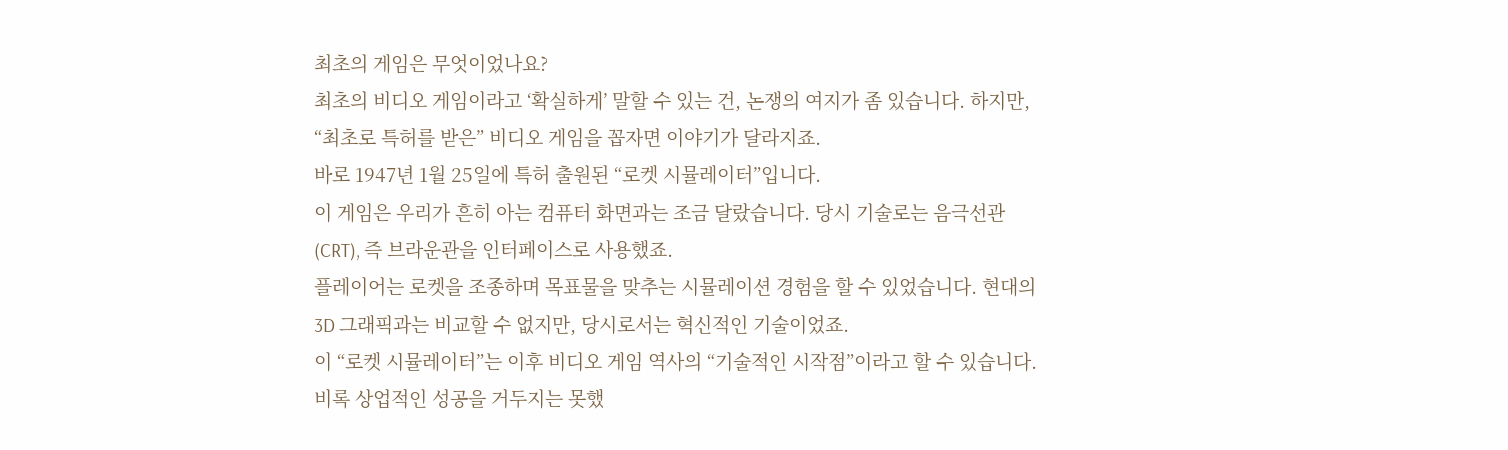최초의 게임은 무엇이었나요?
최초의 비디오 게임이라고 ‘확실하게’ 말할 수 있는 건, 논쟁의 여지가 좀 있습니다. 하지만, “최초로 특허를 받은” 비디오 게임을 꼽자면 이야기가 달라지죠.
바로 1947년 1월 25일에 특허 출원된 “로켓 시뮬레이터”입니다.
이 게임은 우리가 흔히 아는 컴퓨터 화면과는 조금 달랐습니다. 당시 기술로는 음극선관(CRT), 즉 브라운관을 인터페이스로 사용했죠.
플레이어는 로켓을 조종하며 목표물을 맞추는 시뮬레이션 경험을 할 수 있었습니다. 현대의 3D 그래픽과는 비교할 수 없지만, 당시로서는 혁신적인 기술이었죠.
이 “로켓 시뮬레이터”는 이후 비디오 게임 역사의 “기술적인 시작점”이라고 할 수 있습니다. 비록 상업적인 성공을 거두지는 못했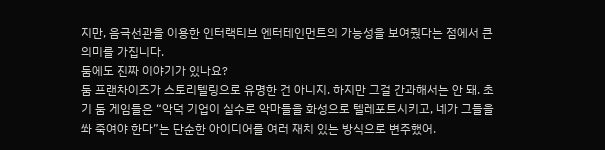지만, 음극선관을 이용한 인터랙티브 엔터테인먼트의 가능성을 보여줬다는 점에서 큰 의미를 가집니다.
둠에도 진짜 이야기가 있나요?
둠 프랜차이즈가 스토리텔링으로 유명한 건 아니지. 하지만 그걸 간과해서는 안 돼. 초기 둠 게임들은 “악덕 기업이 실수로 악마들을 화성으로 텔레포트시키고, 네가 그들을 쏴 죽여야 한다”는 단순한 아이디어를 여러 재치 있는 방식으로 변주했어.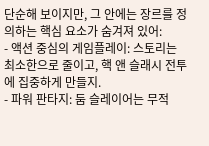단순해 보이지만, 그 안에는 장르를 정의하는 핵심 요소가 숨겨져 있어:
- 액션 중심의 게임플레이: 스토리는 최소한으로 줄이고, 핵 앤 슬래시 전투에 집중하게 만들지.
- 파워 판타지: 둠 슬레이어는 무적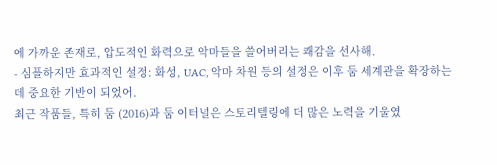에 가까운 존재로, 압도적인 화력으로 악마들을 쓸어버리는 쾌감을 선사해.
- 심플하지만 효과적인 설정: 화성, UAC, 악마 차원 등의 설정은 이후 둠 세계관을 확장하는 데 중요한 기반이 되었어.
최근 작품들, 특히 둠 (2016)과 둠 이터널은 스토리텔링에 더 많은 노력을 기울였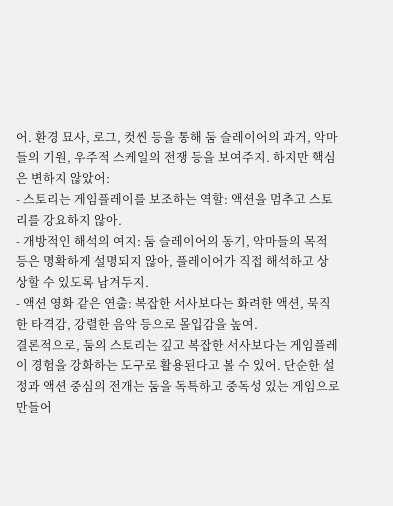어. 환경 묘사, 로그, 컷씬 등을 통해 둠 슬레이어의 과거, 악마들의 기원, 우주적 스케일의 전쟁 등을 보여주지. 하지만 핵심은 변하지 않았어:
- 스토리는 게임플레이를 보조하는 역할: 액션을 멈추고 스토리를 강요하지 않아.
- 개방적인 해석의 여지: 둠 슬레이어의 동기, 악마들의 목적 등은 명확하게 설명되지 않아, 플레이어가 직접 해석하고 상상할 수 있도록 남겨두지.
- 액션 영화 같은 연출: 복잡한 서사보다는 화려한 액션, 묵직한 타격감, 강렬한 음악 등으로 몰입감을 높여.
결론적으로, 둠의 스토리는 깊고 복잡한 서사보다는 게임플레이 경험을 강화하는 도구로 활용된다고 볼 수 있어. 단순한 설정과 액션 중심의 전개는 둠을 독특하고 중독성 있는 게임으로 만들어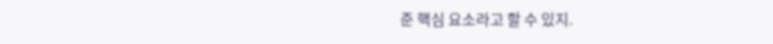준 핵심 요소라고 할 수 있지.